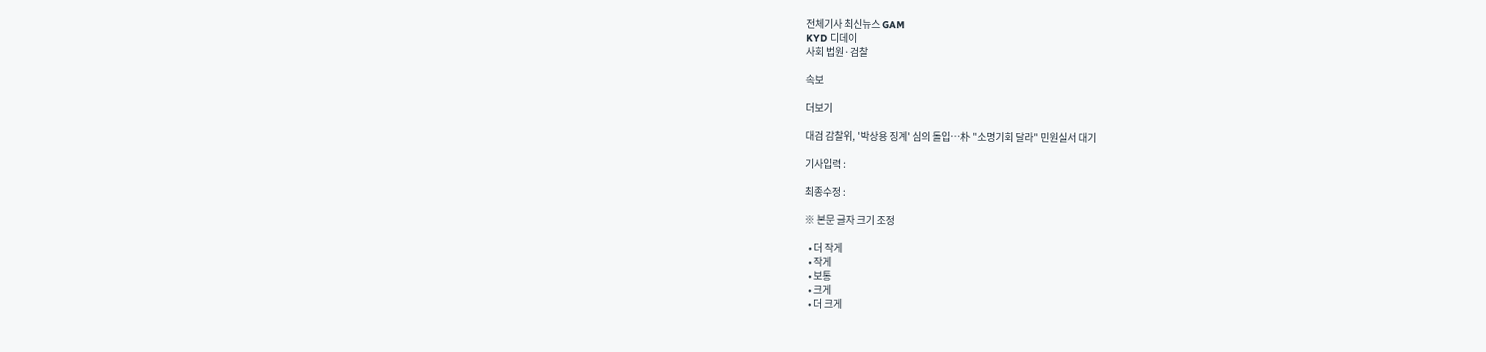전체기사 최신뉴스 GAM
KYD 디데이
사회 법원·검찰

속보

더보기

대검 감찰위, '박상용 징계' 심의 돌입…朴 "소명기회 달라" 민원실서 대기

기사입력 :

최종수정 :

※ 본문 글자 크기 조정

  • 더 작게
  • 작게
  • 보통
  • 크게
  • 더 크게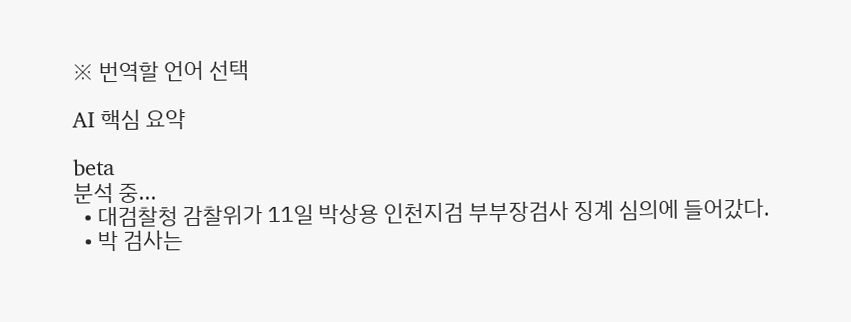※ 번역할 언어 선택

AI 핵심 요약

beta
분석 중...
  • 대검찰청 감찰위가 11일 박상용 인천지검 부부장검사 징계 심의에 들어갔다.
  • 박 검사는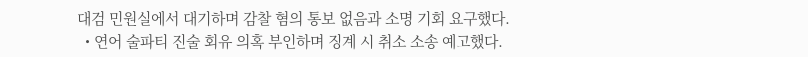대검 민원실에서 대기하며 감찰 혐의 통보 없음과 소명 기회 요구했다.
  • 연어 술파티 진술 회유 의혹 부인하며 징계 시 취소 소송 예고했다.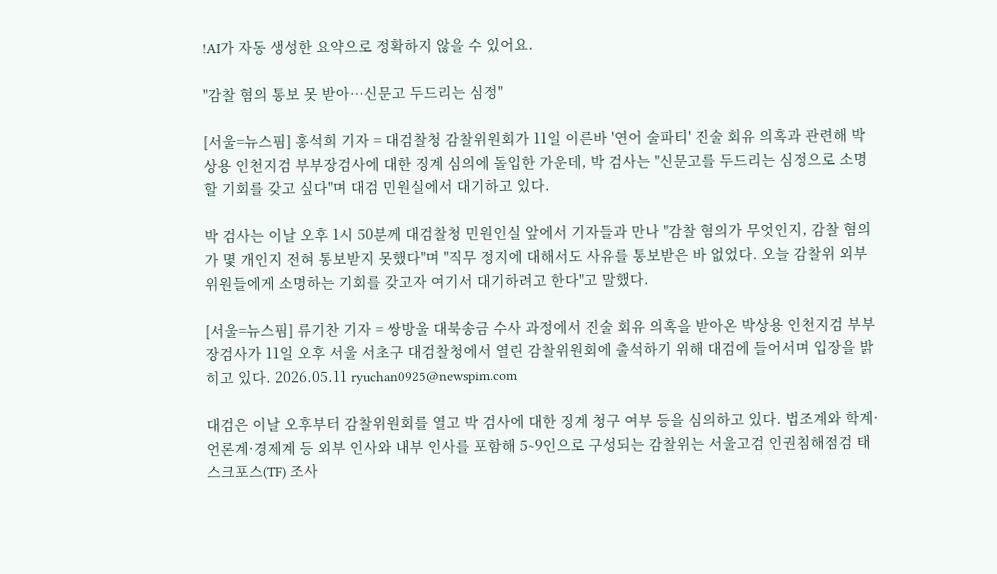!AI가 자동 생성한 요약으로 정확하지 않을 수 있어요.

"감찰 혐의 통보 못 받아…신문고 두드리는 심정"

[서울=뉴스핌] 홍석희 기자 = 대검찰청 감찰위원회가 11일 이른바 '연어 술파티' 진술 회유 의혹과 관련해 박상용 인천지검 부부장검사에 대한 징계 심의에 돌입한 가운데, 박 검사는 "신문고를 두드리는 심정으로 소명할 기회를 갖고 싶다"며 대검 민원실에서 대기하고 있다.

박 검사는 이날 오후 1시 50분께 대검찰청 민원인실 앞에서 기자들과 만나 "감찰 혐의가 무엇인지, 감찰 혐의가 몇 개인지 전혀 통보받지 못했다"며 "직무 정지에 대해서도 사유를 통보받은 바 없었다. 오늘 감찰위 외부 위원들에게 소명하는 기회를 갖고자 여기서 대기하려고 한다"고 말했다.

[서울=뉴스핌] 류기찬 기자 = 쌍방울 대북송금 수사 과정에서 진술 회유 의혹을 받아온 박상용 인천지검 부부장검사가 11일 오후 서울 서초구 대검찰청에서 열린 감찰위원회에 출석하기 위해 대검에 들어서며 입장을 밝히고 있다. 2026.05.11 ryuchan0925@newspim.com

대검은 이날 오후부터 감찰위원회를 열고 박 검사에 대한 징계 청구 여부 등을 심의하고 있다. 법조계와 학계·언론계·경제계 등 외부 인사와 내부 인사를 포함해 5∼9인으로 구성되는 감찰위는 서울고검 인권침해점검 태스크포스(TF) 조사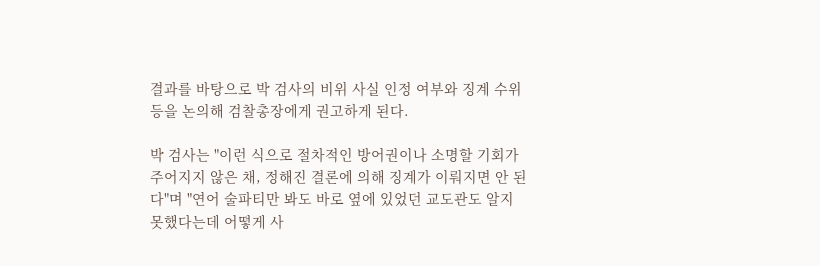결과를 바탕으로 박 검사의 비위 사실 인정 여부와 징계 수위 등을 논의해 검찰총장에게 권고하게 된다.

박 검사는 "이런 식으로 절차적인 방어권이나 소명할 기회가 주어지지 않은 채, 정해진 결론에 의해 징계가 이뤄지면 안 된다"며 "연어 술파티만 봐도 바로 옆에 있었던 교도관도 알지 못했다는데 어떻게 사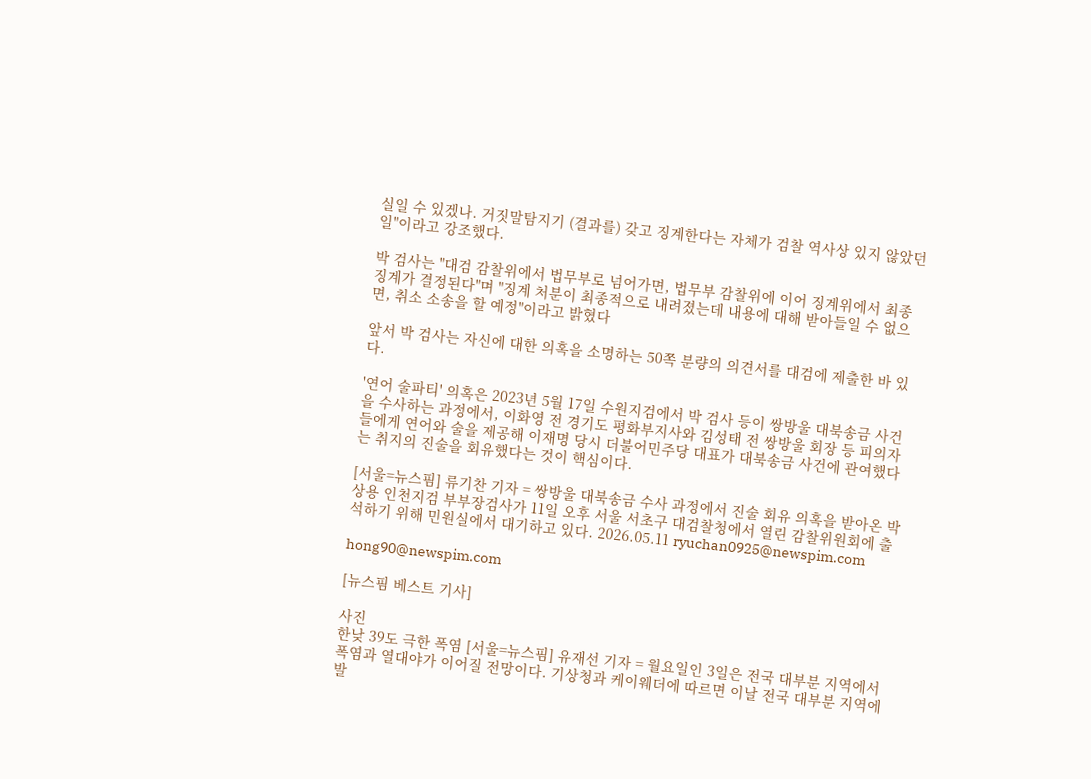실일 수 있겠나. 거짓말탐지기 (결과를) 갖고 징계한다는 자체가 검찰 역사상 있지 않았던 일"이라고 강조했다.

박 검사는 "대검 감찰위에서 법무부로 넘어가면, 법무부 감찰위에 이어 징계위에서 최종 징계가 결정된다"며 "징계 처분이 최종적으로 내려졌는데 내용에 대해 받아들일 수 없으면, 취소 소송을 할 예정"이라고 밝혔다

앞서 박 검사는 자신에 대한 의혹을 소명하는 50쪽 분량의 의견서를 대검에 제출한 바 있다.

'연어 술파티' 의혹은 2023년 5월 17일 수원지검에서 박 검사 등이 쌍방울 대북송금 사건을 수사하는 과정에서, 이화영 전 경기도 평화부지사와 김성태 전 쌍방울 회장 등 피의자들에게 연어와 술을 제공해 이재명 당시 더불어민주당 대표가 대북송금 사건에 관여했다는 취지의 진술을 회유했다는 것이 핵심이다.

[서울=뉴스핌] 류기찬 기자 = 쌍방울 대북송금 수사 과정에서 진술 회유 의혹을 받아온 박상용 인천지검 부부장검사가 11일 오후 서울 서초구 대검찰청에서 열린 감찰위원회에 출석하기 위해 민원실에서 대기하고 있다. 2026.05.11 ryuchan0925@newspim.com

hong90@newspim.com

[뉴스핌 베스트 기사]

사진
한낮 39도 극한 폭염 [서울=뉴스핌] 유재선 기자 = 월요일인 3일은 전국 대부분 지역에서 폭염과 열대야가 이어질 전망이다. 기상청과 케이웨더에 따르면 이날 전국 대부분 지역에 발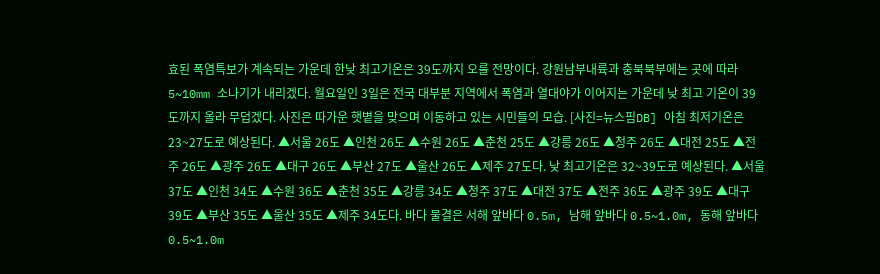효된 폭염특보가 계속되는 가운데 한낮 최고기온은 39도까지 오를 전망이다. 강원남부내륙과 충북북부에는 곳에 따라 5~10mm 소나기가 내리겠다. 월요일인 3일은 전국 대부분 지역에서 폭염과 열대야가 이어지는 가운데 낮 최고 기온이 39도까지 올라 무덥겠다. 사진은 따가운 햇볕을 맞으며 이동하고 있는 시민들의 모습. [사진=뉴스핌DB] 아침 최저기온은 23~27도로 예상된다. ▲서울 26도 ▲인천 26도 ▲수원 26도 ▲춘천 25도 ▲강릉 26도 ▲청주 26도 ▲대전 25도 ▲전주 26도 ▲광주 26도 ▲대구 26도 ▲부산 27도 ▲울산 26도 ▲제주 27도다. 낮 최고기온은 32~39도로 예상된다. ▲서울 37도 ▲인천 34도 ▲수원 36도 ▲춘천 35도 ▲강릉 34도 ▲청주 37도 ▲대전 37도 ▲전주 36도 ▲광주 39도 ▲대구 39도 ▲부산 35도 ▲울산 35도 ▲제주 34도다. 바다 물결은 서해 앞바다 0.5m, 남해 앞바다 0.5~1.0m, 동해 앞바다 0.5~1.0m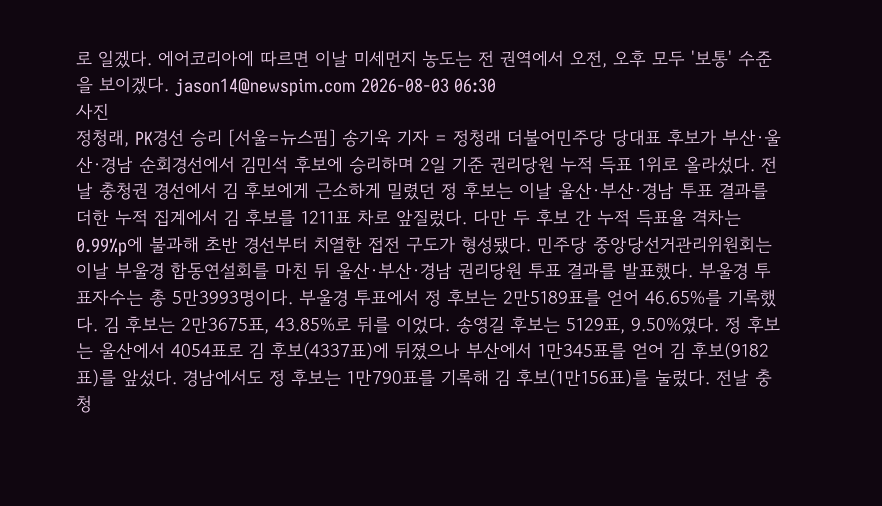로 일겠다. 에어코리아에 따르면 이날 미세먼지 농도는 전 권역에서 오전, 오후 모두 '보통' 수준을 보이겠다. jason14@newspim.com 2026-08-03 06:30
사진
정청래, PK경선 승리 [서울=뉴스핌] 송기욱 기자 = 정청래 더불어민주당 당대표 후보가 부산·울산·경남 순회경선에서 김민석 후보에 승리하며 2일 기준 권리당원 누적 득표 1위로 올라섰다. 전날 충청권 경선에서 김 후보에게 근소하게 밀렸던 정 후보는 이날 울산·부산·경남 투표 결과를 더한 누적 집계에서 김 후보를 1211표 차로 앞질렀다. 다만 두 후보 간 누적 득표율 격차는 0.99%p에 불과해 초반 경선부터 치열한 접전 구도가 형성됐다. 민주당 중앙당선거관리위원회는 이날 부울경 합동연설회를 마친 뒤 울산·부산·경남 권리당원 투표 결과를 발표했다. 부울경 투표자수는 총 5만3993명이다. 부울경 투표에서 정 후보는 2만5189표를 얻어 46.65%를 기록했다. 김 후보는 2만3675표, 43.85%로 뒤를 이었다. 송영길 후보는 5129표, 9.50%였다. 정 후보는 울산에서 4054표로 김 후보(4337표)에 뒤졌으나 부산에서 1만345표를 얻어 김 후보(9182표)를 앞섰다. 경남에서도 정 후보는 1만790표를 기록해 김 후보(1만156표)를 눌렀다. 전날 충청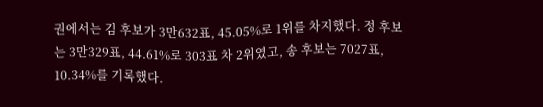권에서는 김 후보가 3만632표, 45.05%로 1위를 차지했다. 정 후보는 3만329표, 44.61%로 303표 차 2위였고, 송 후보는 7027표, 10.34%를 기록했다.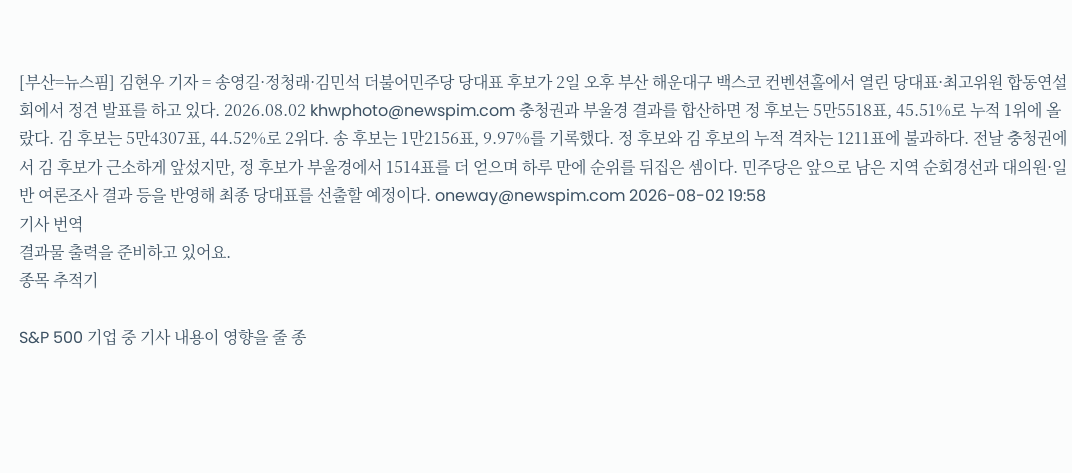[부산=뉴스핌] 김현우 기자 = 송영길·정청래·김민석 더불어민주당 당대표 후보가 2일 오후 부산 해운대구 백스코 컨벤션홀에서 열린 당대표·최고위원 합동연설회에서 정견 발표를 하고 있다. 2026.08.02 khwphoto@newspim.com 충청권과 부울경 결과를 합산하면 정 후보는 5만5518표, 45.51%로 누적 1위에 올랐다. 김 후보는 5만4307표, 44.52%로 2위다. 송 후보는 1만2156표, 9.97%를 기록했다. 정 후보와 김 후보의 누적 격차는 1211표에 불과하다. 전날 충청권에서 김 후보가 근소하게 앞섰지만, 정 후보가 부울경에서 1514표를 더 얻으며 하루 만에 순위를 뒤집은 셈이다. 민주당은 앞으로 남은 지역 순회경선과 대의원·일반 여론조사 결과 등을 반영해 최종 당대표를 선출할 예정이다. oneway@newspim.com 2026-08-02 19:58
기사 번역
결과물 출력을 준비하고 있어요.
종목 추적기

S&P 500 기업 중 기사 내용이 영향을 줄 종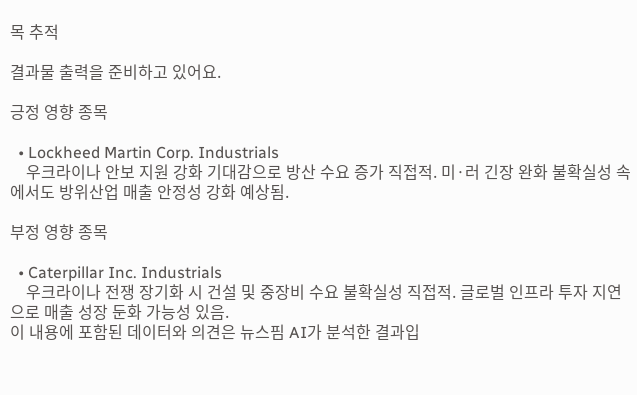목 추적

결과물 출력을 준비하고 있어요.

긍정 영향 종목

  • Lockheed Martin Corp. Industrials
    우크라이나 안보 지원 강화 기대감으로 방산 수요 증가 직접적. 미·러 긴장 완화 불확실성 속에서도 방위산업 매출 안정성 강화 예상됨.

부정 영향 종목

  • Caterpillar Inc. Industrials
    우크라이나 전쟁 장기화 시 건설 및 중장비 수요 불확실성 직접적. 글로벌 인프라 투자 지연으로 매출 성장 둔화 가능성 있음.
이 내용에 포함된 데이터와 의견은 뉴스핌 AI가 분석한 결과입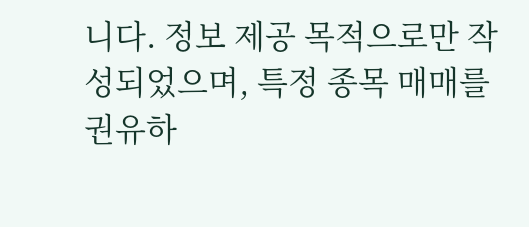니다. 정보 제공 목적으로만 작성되었으며, 특정 종목 매매를 권유하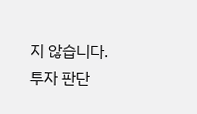지 않습니다. 투자 판단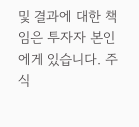및 결과에 대한 책임은 투자자 본인에게 있습니다. 주식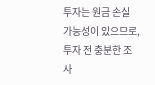투자는 원금 손실 가능성이 있으므로, 투자 전 충분한 조사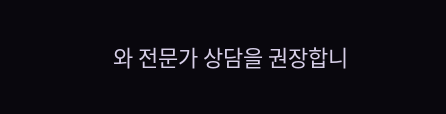와 전문가 상담을 권장합니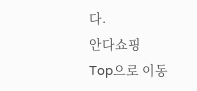다.
안다쇼핑
Top으로 이동